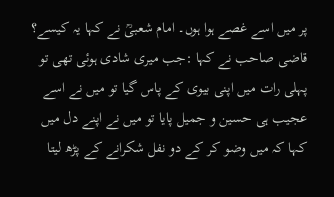پر میں اسے غصے ہوا ہوں۔ امام شعبیؒ نے کہا یہ کیسے؟ قاضی صاحب نے کہا :جب میری شادی ہوئی تھی تو پہلی رات میں اپنی بیوی کے پاس گیا تو میں نے اسے عجیب ہی حسین و جمیل پایا تو میں نے اپنے دل میں کہا کہ میں وضو کر کے دو نفل شکرانے کے پڑھ لیتا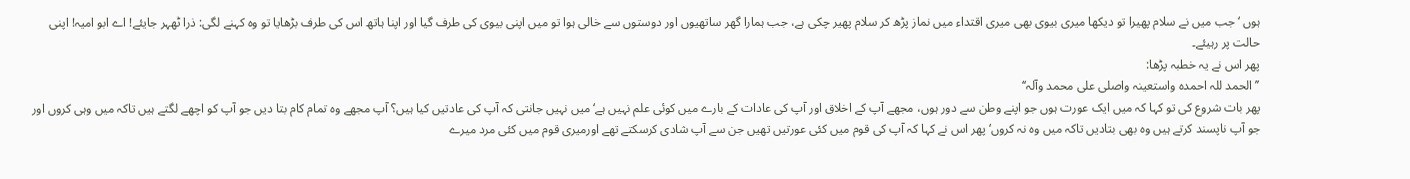ہوں ‘جب میں نے سلام پھیرا تو دیکھا میری بیوی بھی میری اقتداء میں نماز پڑھ کر سلام پھیر چکی ہے، جب ہمارا گھر ساتھیوں اور دوستوں سے خالی ہوا تو میں اپنی بیوی کی طرف گیا اور اپنا ہاتھ اس کی طرف بڑھایا تو وہ کہنے لگی: ذرا ٹھہر جایئے! اے ابو امیہ! اپنی حالت پر رہیئے۔
پھر اس نے یہ خطبہ پڑھا:
’’ الحمد للہ احمدہ واستعینہ واصلی علی محمد وآلہ‘‘
پھر بات شروع کی تو کہا کہ میں ایک عورت ہوں جو اپنے وطن سے دور ہوں، مجھے آپ کے اخلاق اور آپ کی عادات کے بارے میں کوئی علم نہیں ہے‘ میں نہیں جانتی کہ آپ کی عادتیں کیا ہیں؟ آپ مجھے وہ تمام کام بتا دیں جو آپ کو اچھے لگتے ہیں تاکہ میں وہی کروں اور جو آپ ناپسند کرتے ہیں وہ بھی بتادیں تاکہ میں وہ نہ کروں‘ پھر اس نے کہا کہ آپ کی قوم میں کئی عورتیں تھیں جن سے آپ شادی کرسکتے تھے اورمیری قوم میں کئی مرد میرے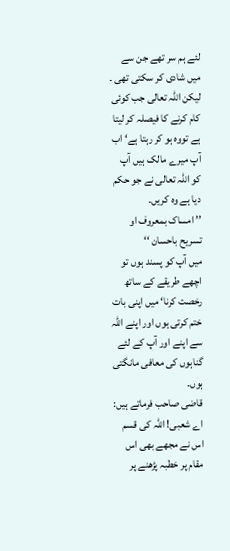لئے ہم سر تھے جن سے میں شادی کر سکتی تھی ۔ لیکن اللہ تعالی جب کوئی کام کرنے کا فیصلہ کر لیتا ہے تووہ ہو کر رہتا ہے‘ اب آپ میرے مالک ہیں آپ کو اللہ تعالی نے جو حکم دیا ہے وہ کریں۔
’’ امساک بمعروف او تسریح باحسان ‘‘
میں آپ کو پسند ہوں تو اچھے طریقے کے ساتھ رخصت کرنا‘ میں اپنی بات ختم کرتی ہوں اور اپنے اللہ سے اپنے اور آپ کے لئے گناہوں کی معافی مانگتی ہوں۔
قاضی صاحب فرماتے ہیں: اے شعبی! اللہ کی قسم اس نے مجھے بھی اس مقام پر خطبہ پڑھنے پر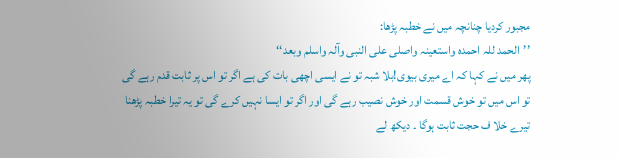مجبور کردیا چنانچہ میں نے خطبہ پڑھا:
’’الحمد للہ احمدہ واستعینہ واصلی علی النبی وآلہ واسلم وبعد‘‘
پھر میں نے کہا کہ اے میری بیوی!بلا شبہ تو نے ایسی اچھی بات کی ہے اگر تو اس پر ثابت قدم رہے گی تو اس میں تو خوش قسمت اور خوش نصیب رہے گی اور اگر تو ایسا نہیں کرے گی تو یہ تیرا خطبہ پڑھنا تیرے خلا ف حجت ثابت ہوگا ۔ دیکھ لے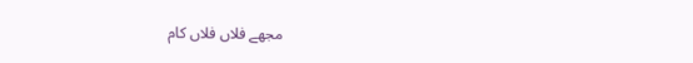مجھے فلاں فلاں کام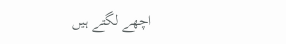اچھے لگتے ہیں